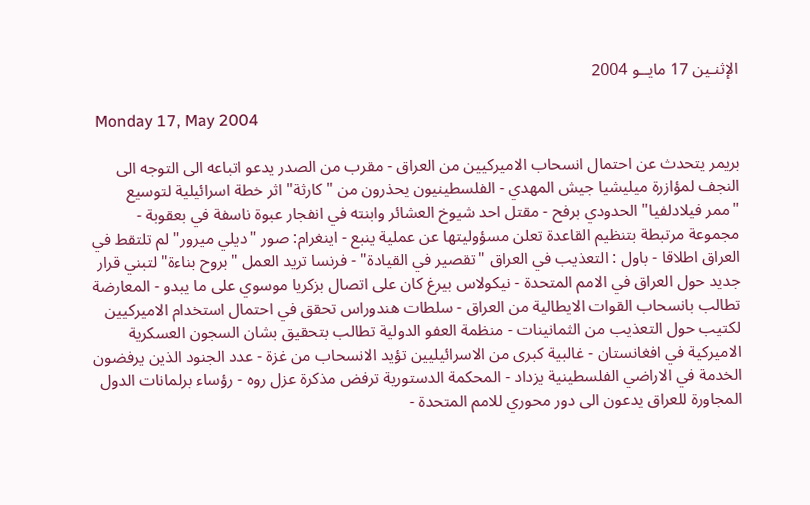الإثنـين 17 مايــو 2004

 Monday 17, May 2004

بريمر يتحدث عن احتمال انسحاب الاميركيين من العراق - مقرب من الصدر يدعو اتباعه الى التوجه الى النجف لمؤازرة ميليشيا جيش المهدي - الفلسطينيون يحذرون من "كارثة" اثر خطة اسرائيلية لتوسيع "ممر فيلادلفيا" الحدودي برفح - مقتل احد شيوخ العشائر وابنته في انفجار عبوة ناسفة في بعقوبة - مجموعة مرتبطة بتنظيم القاعدة تعلن مسؤوليتها عن عملية ينبع - اينغرام: صور "ديلي ميرور" لم تلتقط في العراق اطلاقا - باول : التعذيب في العراق "تقصير في القيادة" - فرنسا تريد العمل "بروح بناءة" لتبني قرار جديد حول العراق في الامم المتحدة - نيكولاس بيرغ كان على اتصال بزكريا موسوي على ما يبدو - المعارضة تطالب بانسحاب القوات الايطالية من العراق - سلطات هندوراس تحقق في احتمال استخدام الاميركيين لكتيب حول التعذيب من الثمانينات - منظمة العفو الدولية تطالب بتحقيق بشان السجون العسكرية الاميركية في افغانستان - غالبية كبرى من الاسرائيليين تؤيد الانسحاب من غزة - عدد الجنود الذين يرفضون الخدمة في الاراضي الفلسطينية يزداد - المحكمة الدستورية ترفض مذكرة عزل روه - رؤساء برلمانات الدول المجاورة للعراق يدعون الى دور محوري للامم المتحدة -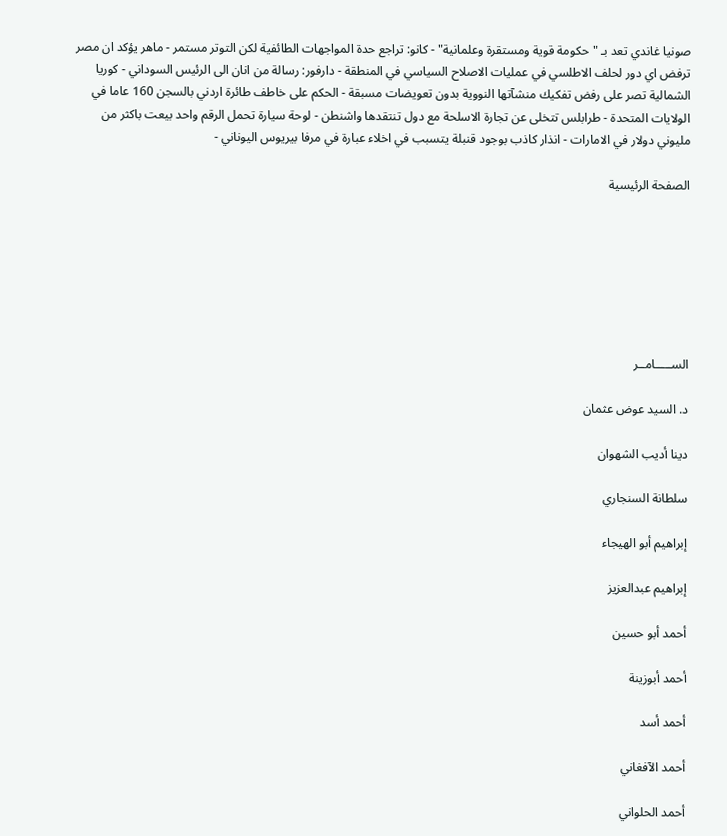صونيا غاندي تعد بـ "حكومة قوية ومستقرة وعلمانية" - كانو: تراجع حدة المواجهات الطائفية لكن التوتر مستمر - ماهر يؤكد ان مصر ترفض اي دور لحلف الاطلسي في عمليات الاصلاح السياسي في المنطقة - دارفور: رسالة من انان الى الرئيس السوداني - كوريا الشمالية تصر على رفض تفكيك منشآتها النووية بدون تعويضات مسبقة - الحكم على خاطف طائرة اردني بالسجن 160 عاما في الولايات المتحدة - طرابلس تتخلى عن تجارة الاسلحة مع دول تنتقدها واشنطن - لوحة سيارة تحمل الرقم واحد بيعت باكثر من مليوني دولار في الامارات - انذار كاذب بوجود قنبلة يتسبب في اخلاء عبارة في مرفا بيريوس اليوناني -

الصفحة الرئيسية







الســـــامــر

د. السيد عوض عثمان

دينا أديب الشهوان

سلطانة السنجاري

إبراهيم أبو الهيجاء

إبراهيم عبدالعزيز

أحمد أبو حسين

أحمد أبوزينة

أحمد أسد

أحمد الآفغاني

أحمد الحلواني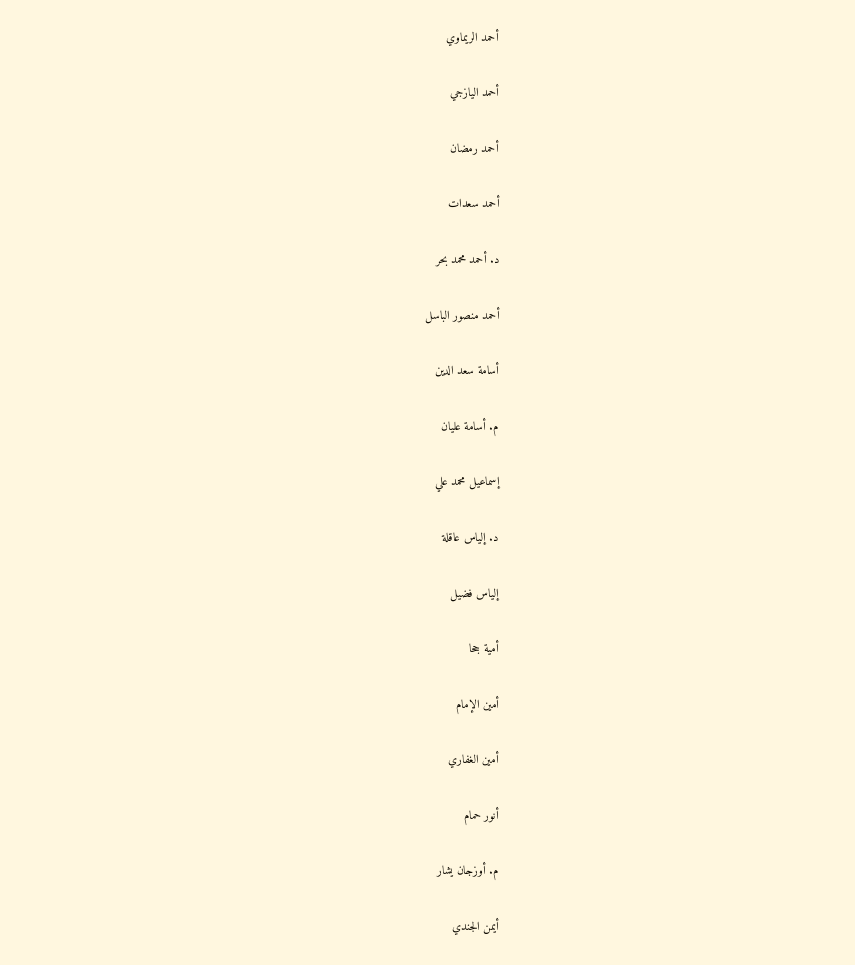أحمد الريماوي

أحمد اليازجي

أحمد رمضان

أحمد سعدات

د. أحمد محمد بحر

أحمد منصور الباسل

أسامة سعد الدين

م. أسامة عليان

إسماعيل محمد علي

د. إلياس عاقلة

إلياس فضيل

أمية جحا

أمين الإمام

أمين الغفاري

أنور حمام

م. أوزجان يشار

أيمن الجندي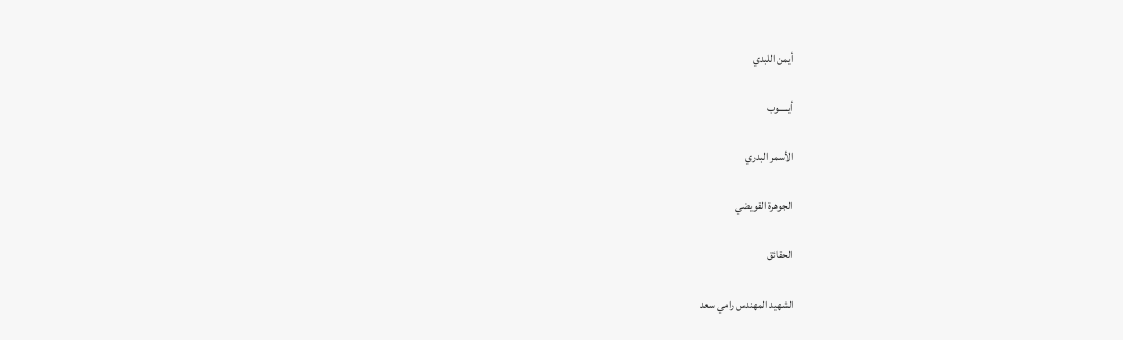أيمن اللبدي

أيـــــوب

الأسمر البدري

الجوهرة القويضي

الحقائق

الشهيد المهندس رامي سعد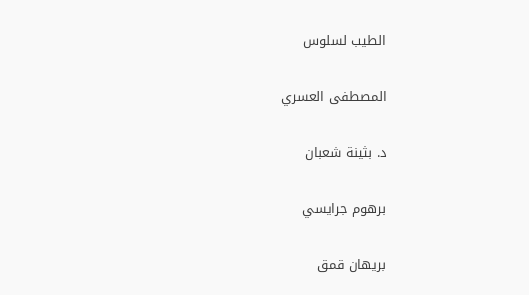الطيب لسلوس

المصطفى العسري

د. بثينة شعبان

برهوم جرايسي

بريهان قمق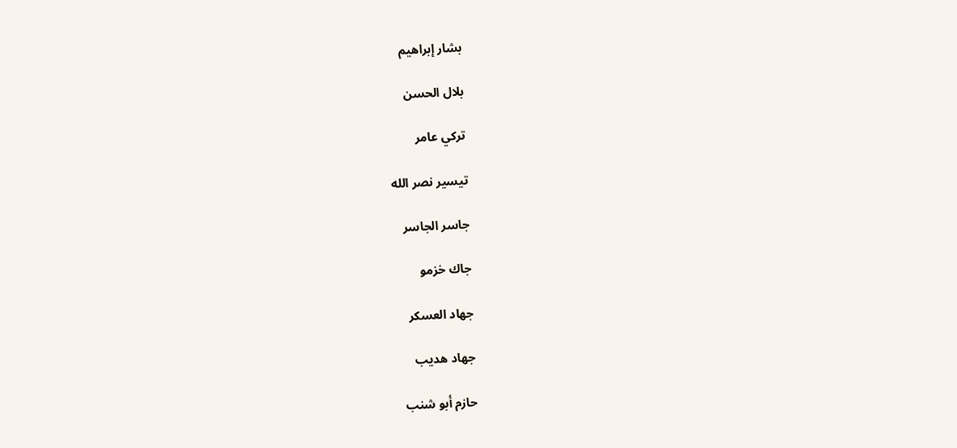بشار إبراهيم

بلال الحسن

تركي عامر

تيسير نصر الله

جاسر الجاسر

جاك خزمو

جهاد العسكر

جهاد هديب

حازم أبو شنب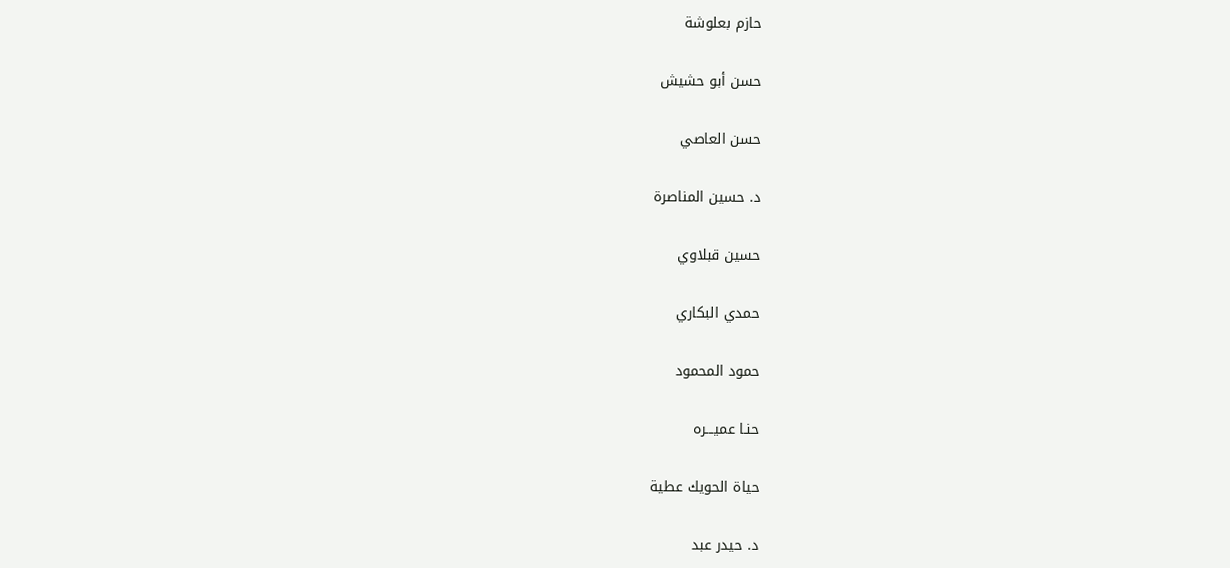حازم بعلوشة

حسن أبو حشيش

حسن العاصي

د. حسين المناصرة

حسين قبلاوي

حمدي البكاري

حمود المحمود

حنـا عميـــره

حياة الحويك عطية

د. حيدر عبد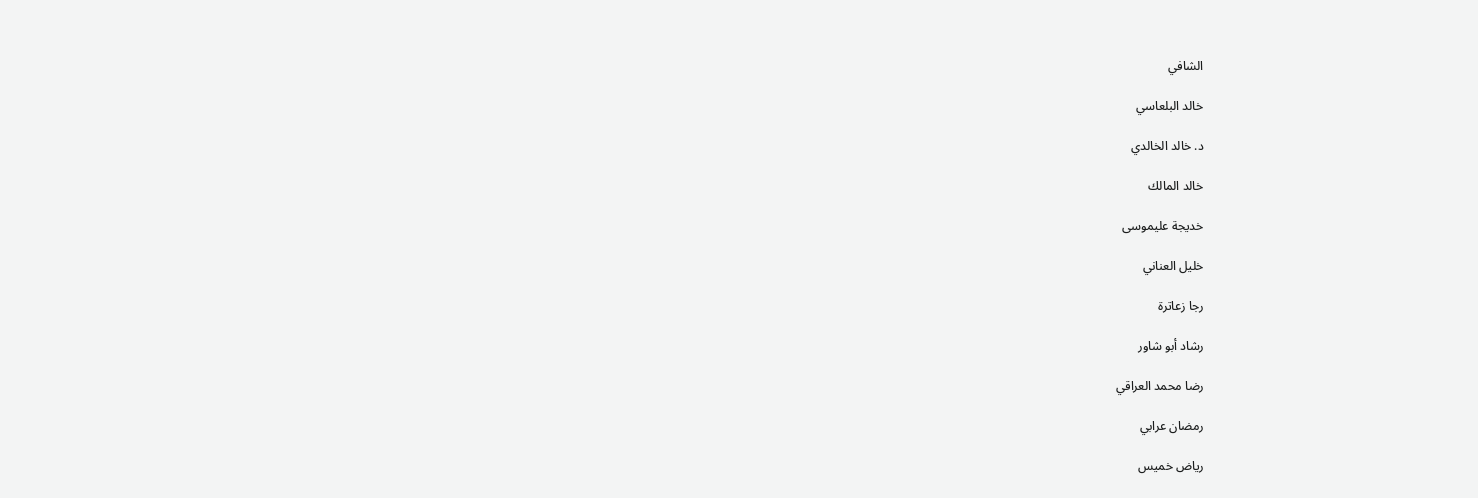الشافي

خالد البلعاسي

د. خالد الخالدي

خالد المالك

خديجة عليموسى

خليل العناني

رجا زعاترة

رشاد أبو شاور

رضا محمد العراقي

رمضان عرابي

رياض خميس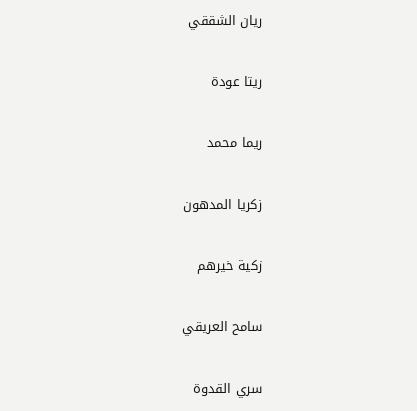ريان الشققي

ريتا عودة

ريما محمد

زكريا المدهون

زكية خيرهم

سامح العريقي

سري القدوة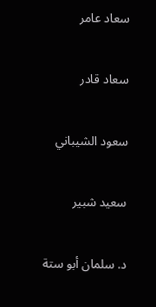سعاد عامر

سعاد قادر

سعود الشيباني

سعيد شبير

د. سلمان أبو ستة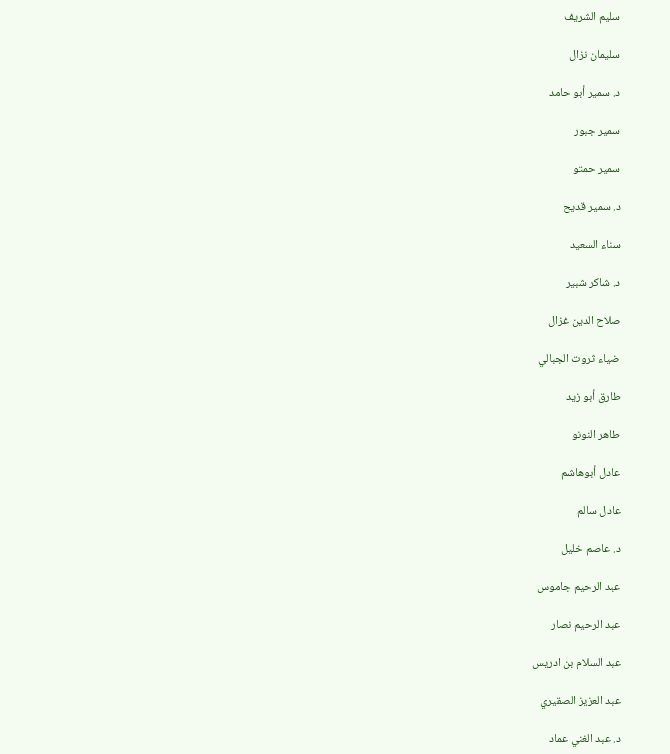سليم الشريف

سليمان نزال

د. سمير أبو حامد

سمير جبور

سمير حمتو

د. سمير قديح

سناء السعيد

د. شاكر شبير

صلاح الدين غزال

ضياء ثروت الجبالي

طارق أبو زيد

طاهر النونو

عادل أبوهاشم

عادل سالم

د. عاصم خليل

عبد الرحيم جاموس

عبد الرحيم نصار

عبد السلام بن ادريس

عبد العزيز الصقيري

د. عبد الغني عماد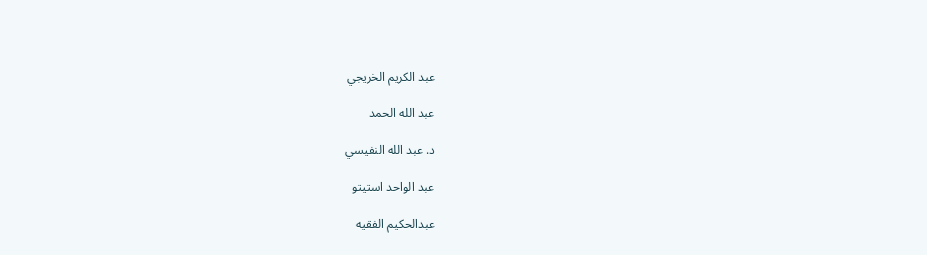عبد الكريم الخريجي

عبد الله الحمد

د. عبد الله النفيسي

عبد الواحد استيتو

عبدالحكيم الفقيه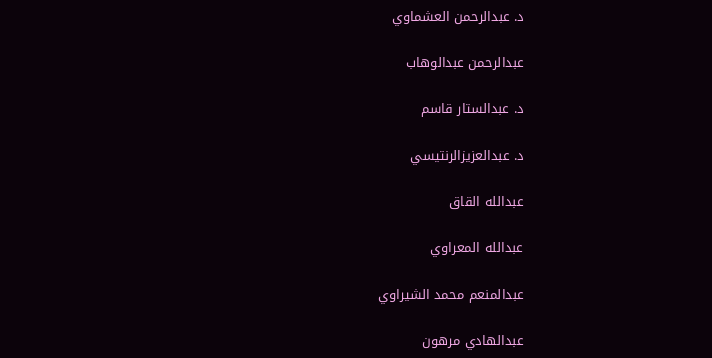د. عبدالرحمن العشماوي

عبدالرحمن عبدالوهاب

د. عبدالستار قاسم

د. عبدالعزيزالرنتيسي

عبدالله القاق

عبدالله المعراوي

عبدالمنعم محمد الشيراوي

عبدالهادي مرهون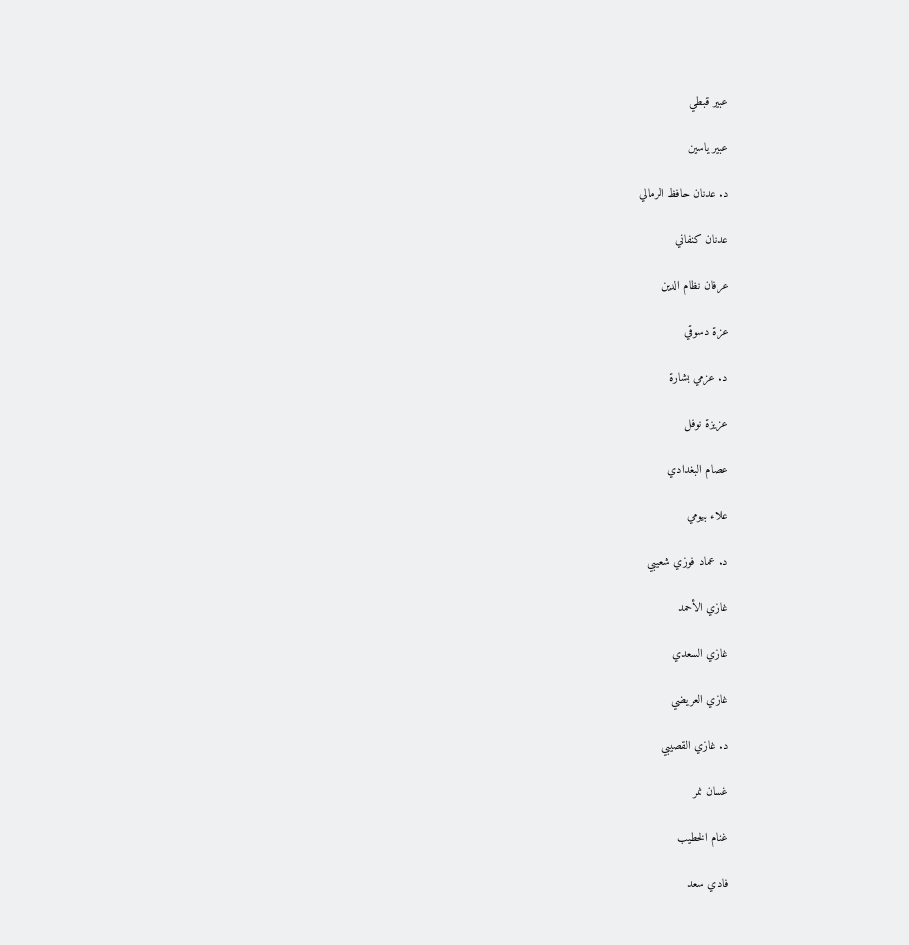عبير قبطي

عبير ياسين

د. عدنان حافظ الرمالي

عدنان كنفاني

عرفان نظام الدين

عزة دسوقي

د. عزمي بشارة

عزيزة نوفل

عصام البغدادي

علاء بيومي

د. عماد فوزي شعيبي

غازي الأحمد

غازي السعدي

غازي العريضي

د. غازي القصيبي

غسان نمر

غنام الخطيب

فادي سعد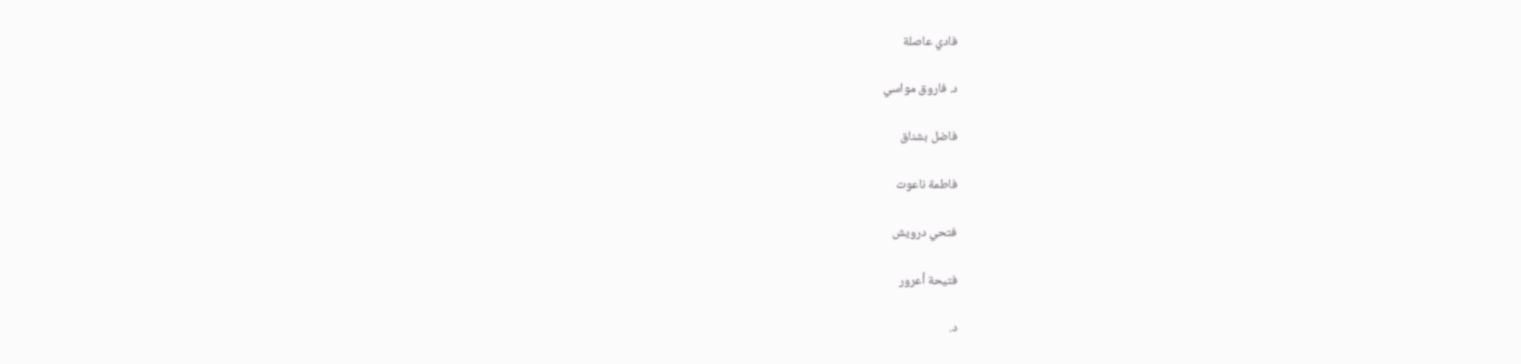فادي عاصلة

د. فاروق مواسي

فاضل بشناق

فاطمة ناعوت

فتحي درويش

فتيحة أعرور

د.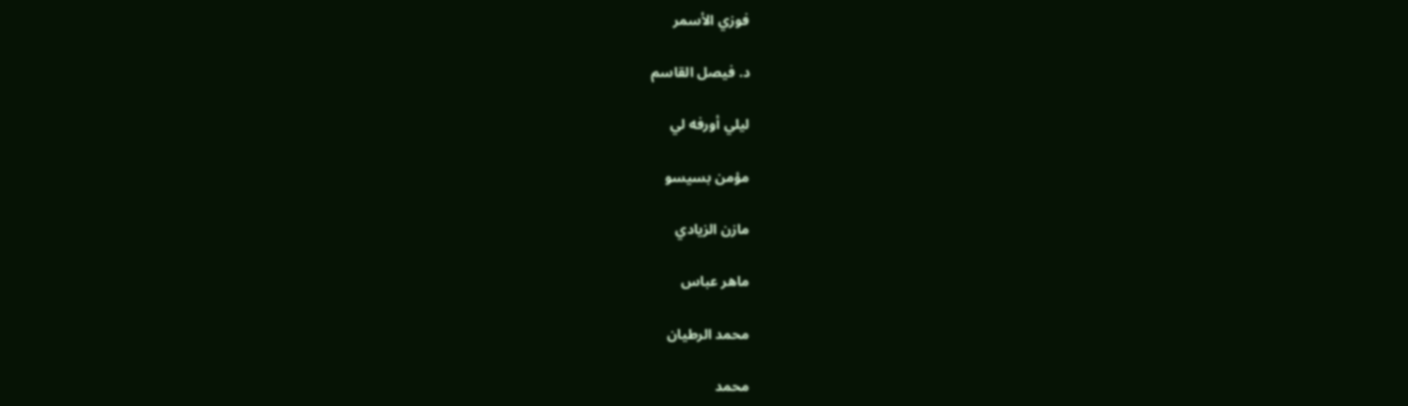فوزي الأسمر

د. فيصل القاسم

ليلي أورفه لي

مؤمن بسيسو

مازن الزيادي

ماهر عباس

محمد الرطيان

محمد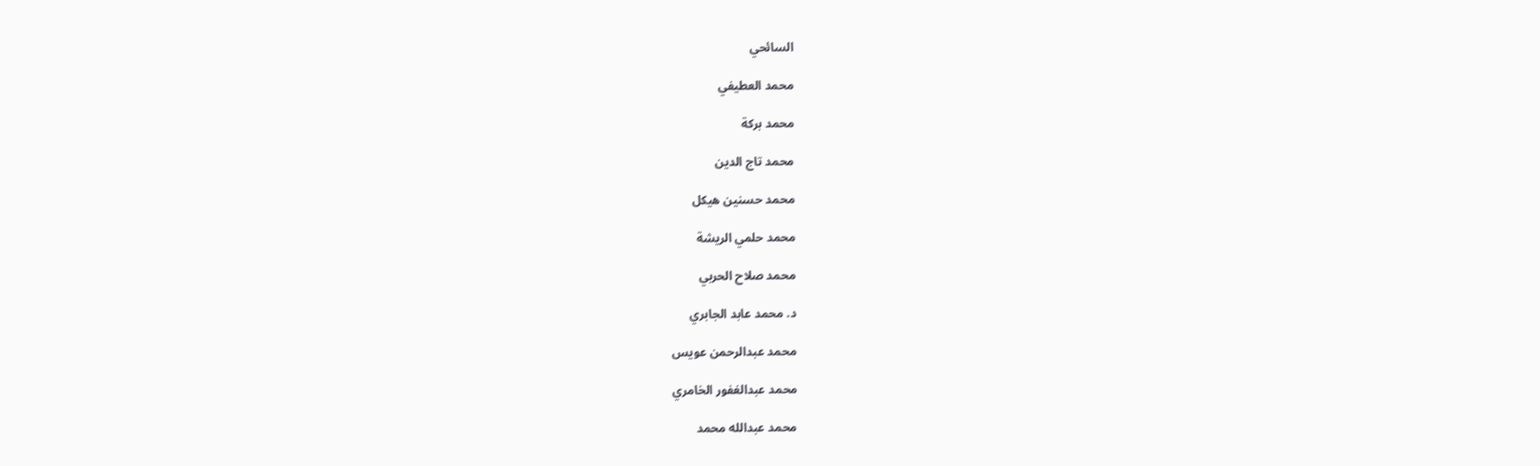السائحي

محمد العطيفي

محمد بركة

محمد تاج الدين

محمد حسنين هيكل

محمد حلمي الريشة

محمد صلاح الحربي

د. محمد عابد الجابري

محمد عبدالرحمن عويس

محمد عبدالغفور الخامري

محمد عبدالله محمد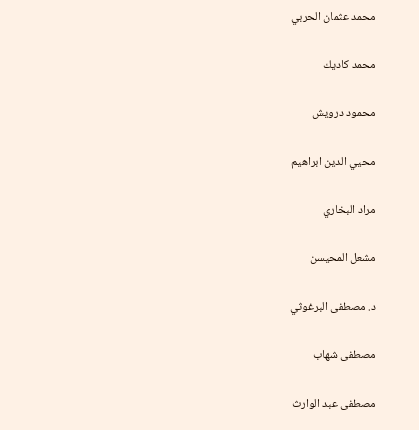محمد عثمان الحربي

محمد كاديك

محمود درويش

محيي الدين ابراهيم

مراد البخاري

مشعل المحيسن

د. مصطفى البرغوثي

مصطفى شهاب

مصطفى عبد الوارث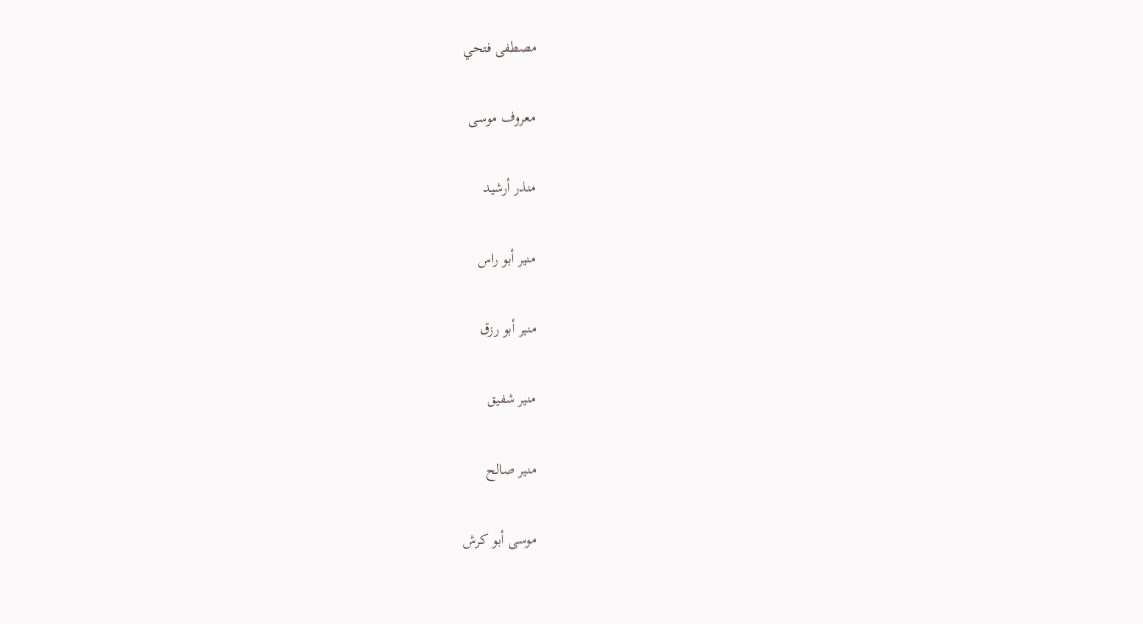مصطفى فتحي

معروف موسى

منذر أرشيد

منير أبو راس

منير أبو رزق

منير شفيق

منير صالح

موسى أبو كرش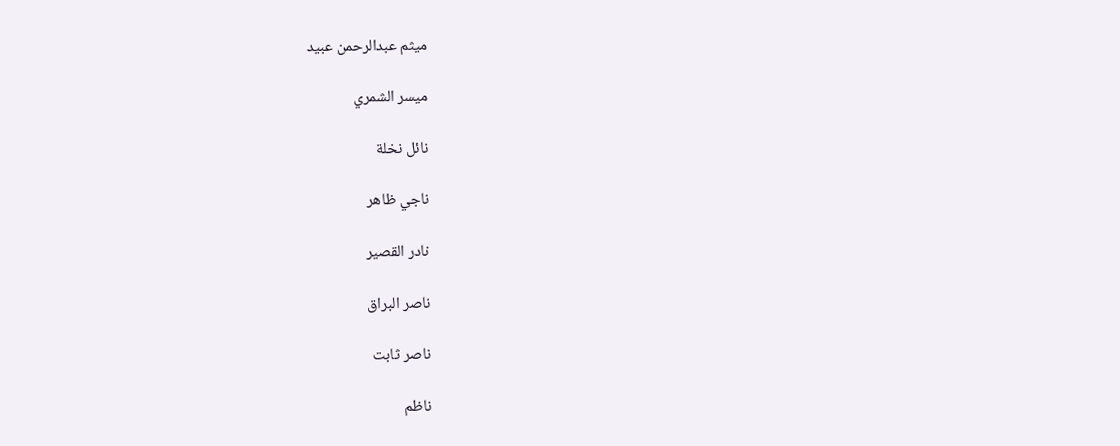ميثم عبدالرحمن عبيد

ميسر الشمري

نائل نخلة

ناجي ظاهر

نادر القصير

ناصر البراق

ناصر ثابت

ناظم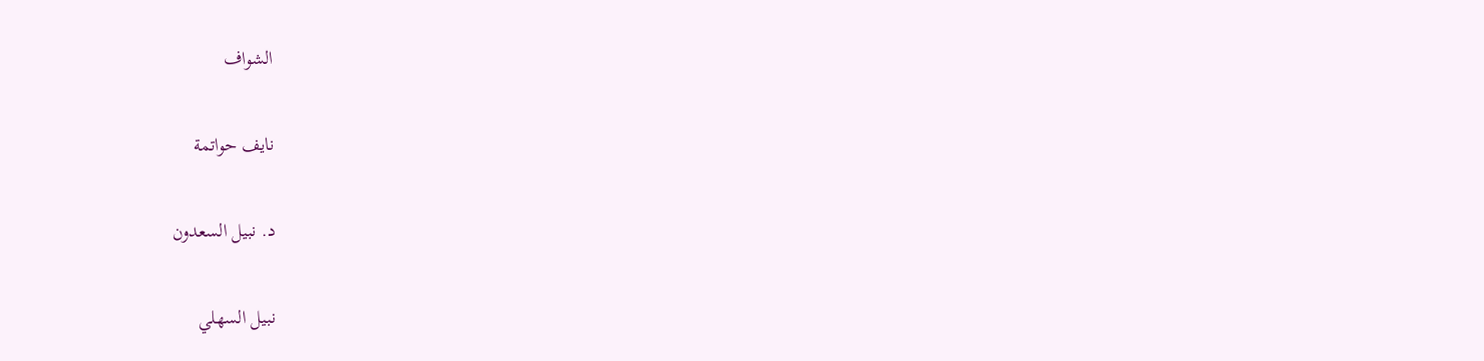الشواف

نايف حواتمة

د. نبيل السعدون

نبيل السهلي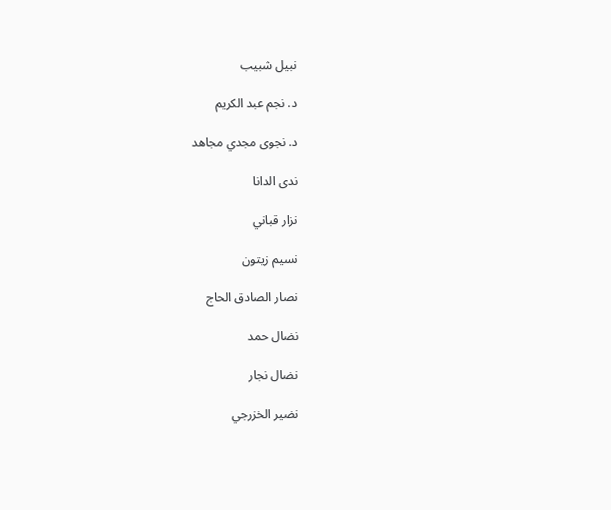نبيل شبيب

د. نجم عبد الكريم

د. نجوى مجدي مجاهد

ندى الدانا

نزار قباني

نسيم زيتون

نصار الصادق الحاج

نضال حمد

نضال نجار

نضير الخزرجي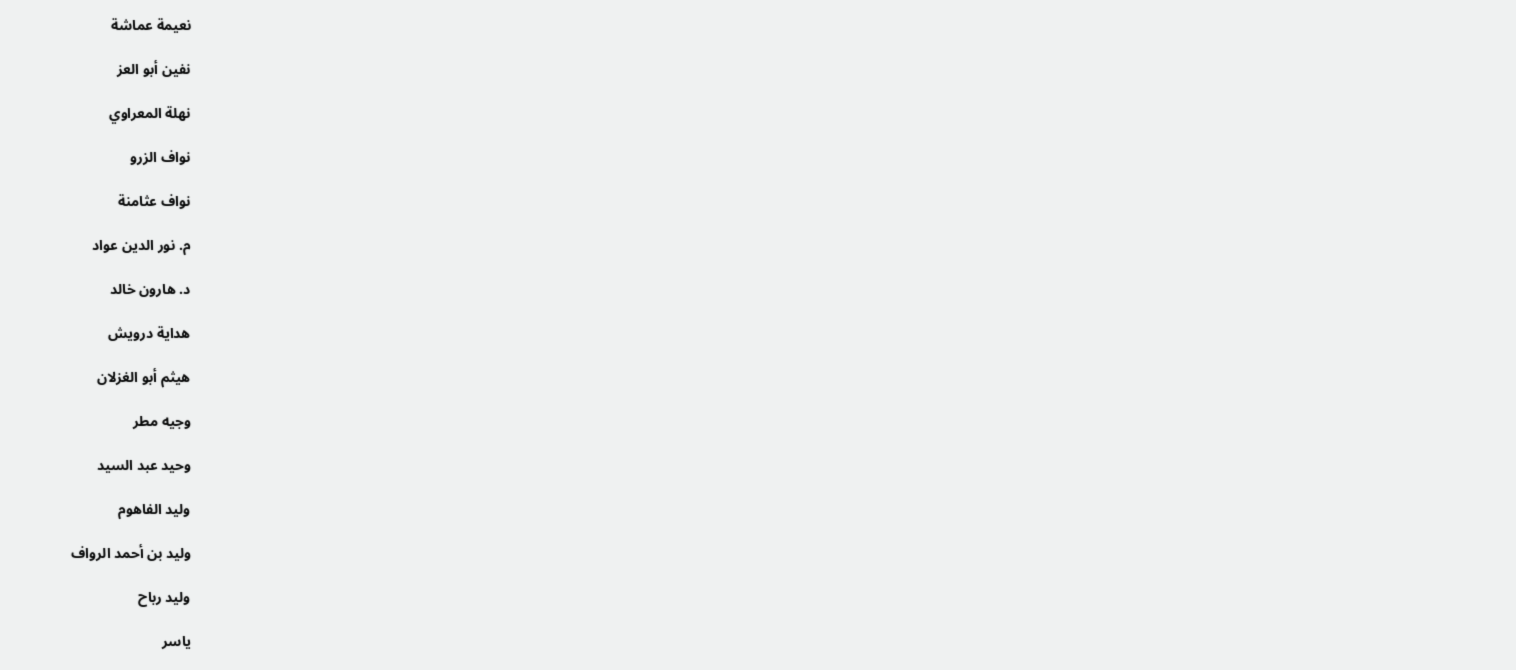نعيمة عماشة

نفين أبو العز

نهلة المعراوي

نواف الزرو

نواف عثامنة

م. نور الدين عواد

د. هارون خالد

هداية درويش

هيثم أبو الغزلان

وجيه مطر

وحيد عبد السيد

وليد الفاهوم

وليد بن أحمد الرواف

وليد رباح

ياسر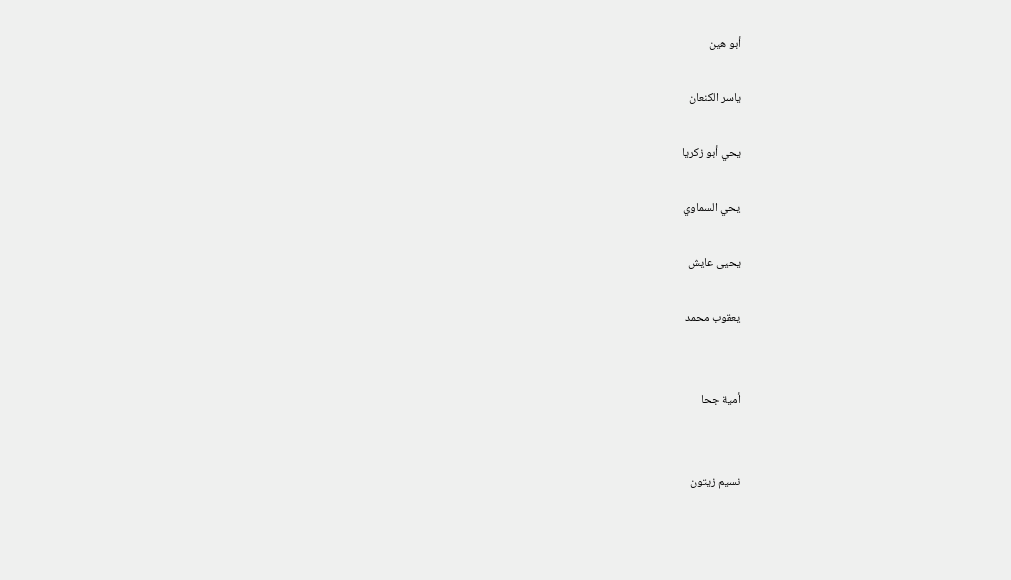أبو هين

ياسر الكنعان

يحي أبو زكريا

يحي السماوي

يحيى عايش

يعقوب محمد


أمية جحا


نسيم زيتون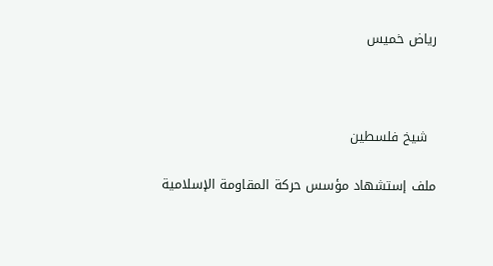رياض خميس



  شيخ فلسطين

ملف إستشهاد مؤسس حركة المقاومة الإسلامية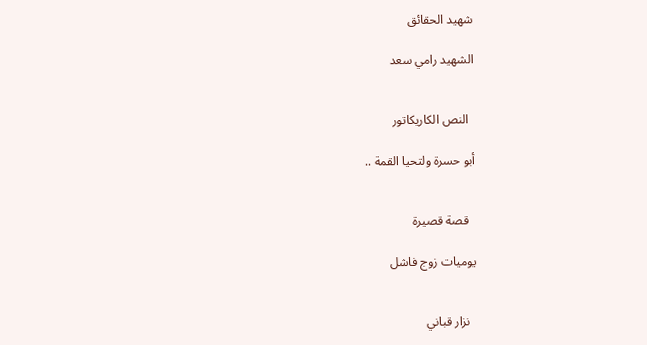شهيد الحقائق

الشهيد رامي سعد


  النص الكاريكاتور

أبو حسرة ولتحيا القمة ..


  قصة قصيرة

يوميات زوج فاشل


  نزار قباني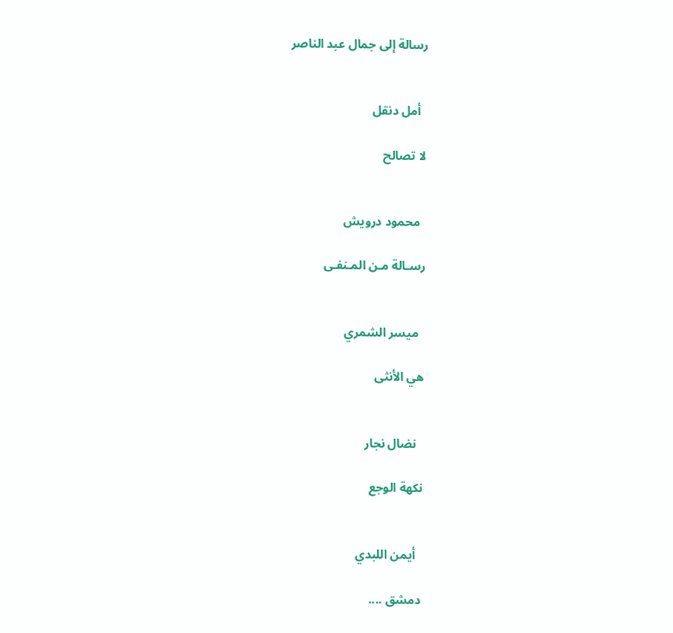رسالة إلى جمال عبد الناصر


  أمل دنقل

لا تصالح


  محمود درويش

رسـالة مـن المـنفـى


  ميسر الشمري

هي الأنثى


  نضال نجار

نكهة الوجع


  أيمن اللبدي

دمشق ....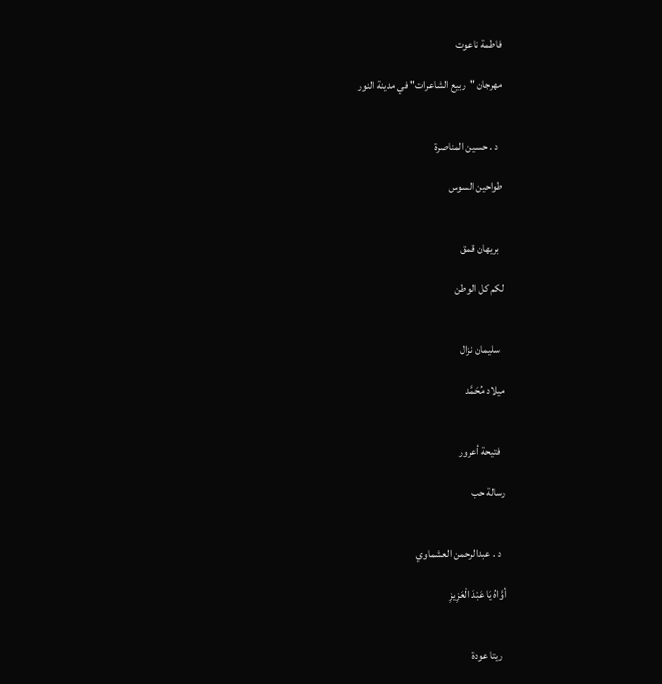فاطمة ناعوت

مهرجان "ربيع الشاعرات" في مدينة النور


  د . حسين المناصرة

طواحين السوس


  بريهان قمق

لكم كل الوطن


  سليمان نزال

ميلاد مُحَمَّد


  فتيحة أعرور

رسالة حب


  د . عبدالرحمن العشماوي

أوَّاهُ يَا عَبْدَ الْعَزِيزِ


  ريتا عودة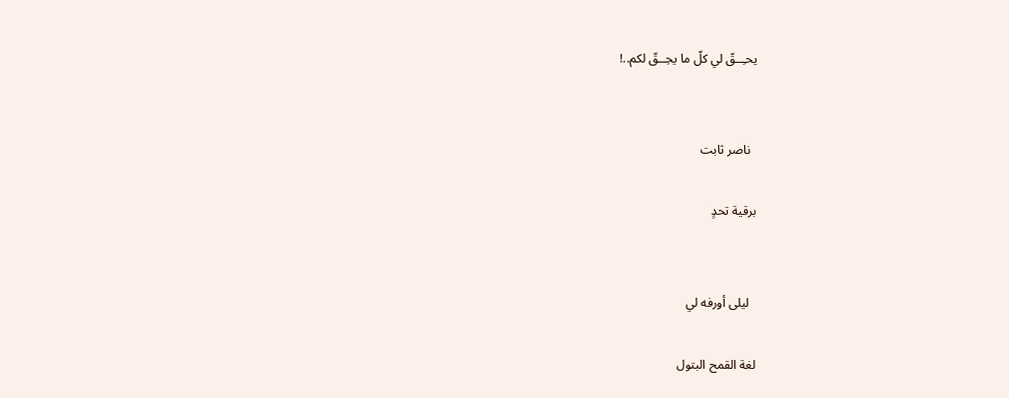يحـِــقّ لي كلّ ما يحِــقّ لكم..!


  ناصر ثابت

برقية تحدٍ


  ليلى أورفه لي

لغة القمح البتول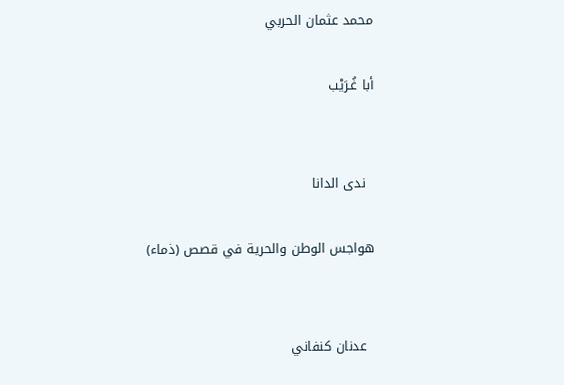محمد عثمان الحربي

أبا غُـرَيْب


  ندى الدانا

هواجس الوطن والحرية في قصص (ذماء)


  عدنان كنفاني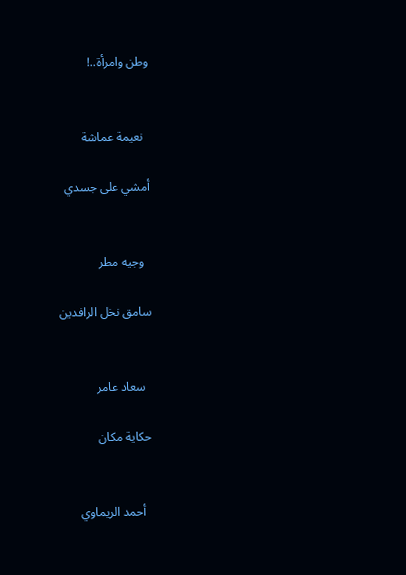وطن وامرأة..!


  نعيمة عماشة

أمشي على جسدي


  وجيه مطر

سامق نخل الرافدين


  سعاد عامر

حكاية مكان


  أحمد الريماوي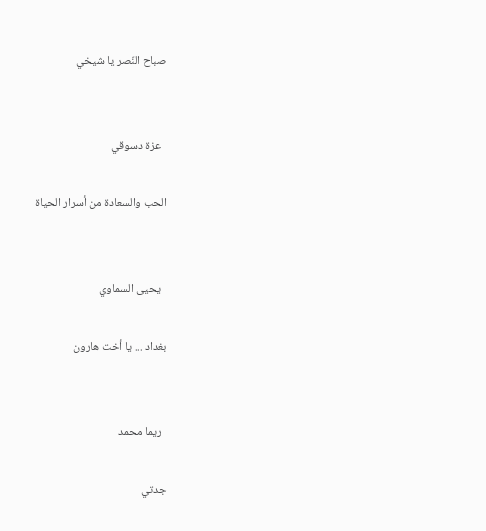صباح النّصر يا شيخي


  عزة دسوقي

الحب والسعادة من أسرار الحياة


  يحيى السماوي

بغداد ... يا أخت هارون


  ريما محمد

جدتي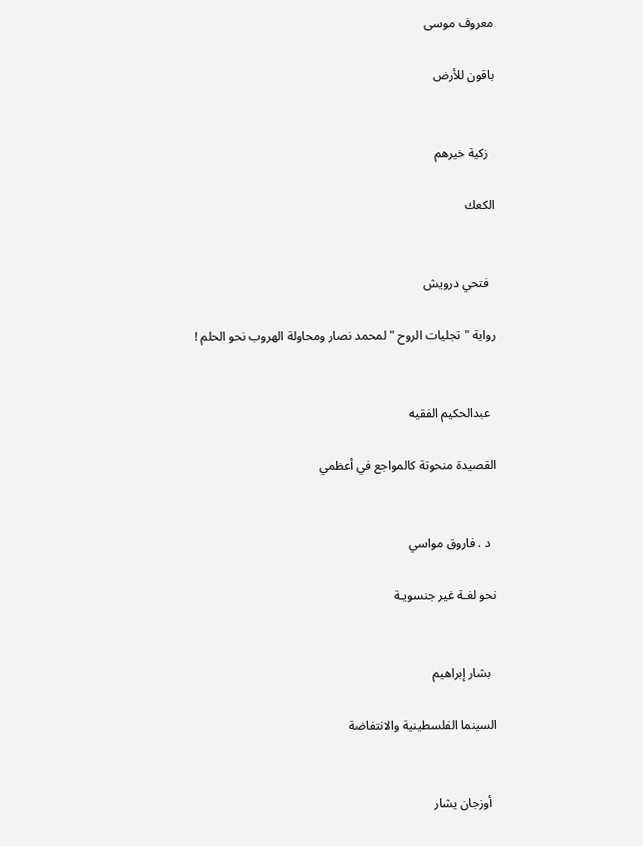معروف موسى

باقون للأرض


  زكية خيرهم

الكعك


  فتحي درويش

رواية "تجليات الروح " لمحمد نصار ومحاولة الهروب نحو الحلم !


  عبدالحكيم الفقيه

القصيدة منحوتة كالمواجع في أعظمي


  د . فاروق مواسي

نحو لغـة غير جنسويـة


  بشار إبراهيم

السينما الفلسطينية والانتفاضة


  أوزجان يشار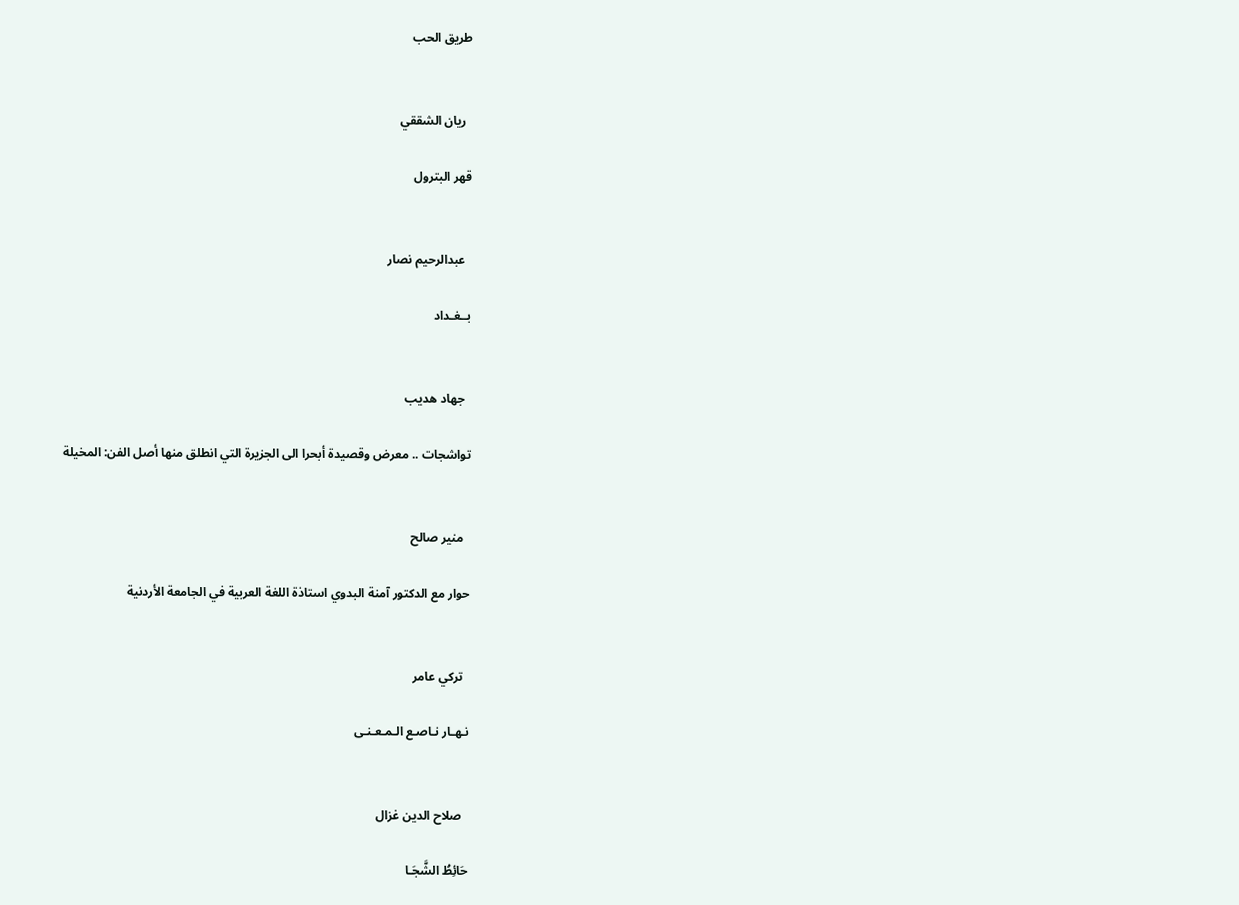طريق الحب


  ريان الشققي

قهر البترول


  عبدالرحيم نصار

بــغـداد


  جهاد هديب

تواشجات .. معرض وقصيدة أبحرا الى الجزيرة التي انطلق منها أصل الفن: المخيلة


  منير صالح

حوار مع الدكتور آمنة البدوي استاذة اللغة العربية في الجامعة الأردنية


  تركي عامر

نـهـار نـاصـع الـمـعـنـى


  صلاح الدين غزال

حَائِطُ الشَّجَـا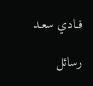فـادي سعـد

رسائل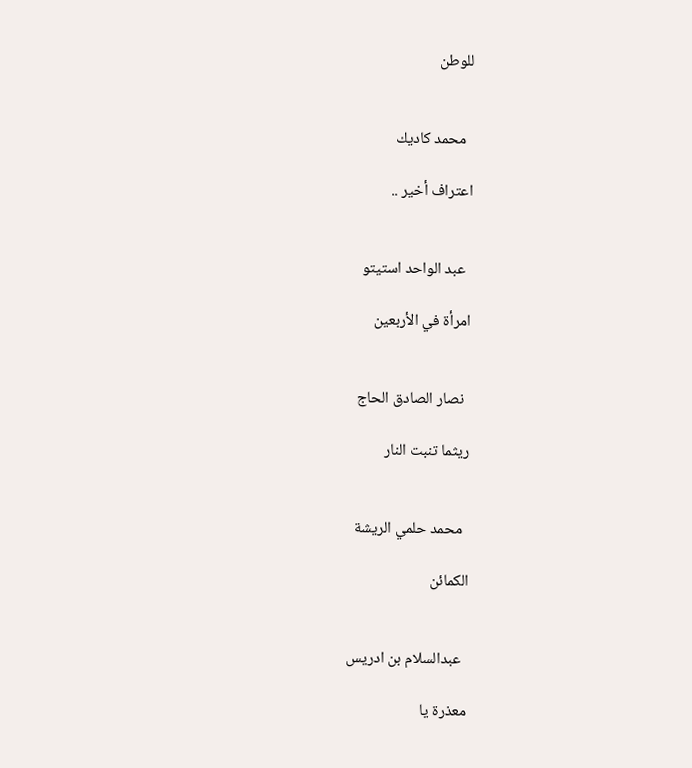للوطن


  محمد كاديك

اعتراف أخير ..


  عبد الواحد استيتو

امرأة في الأربعين


  نصار الصادق الحاج

ريثما تنبت النار


  محمد حلمي الريشة

الكمائن


  عبدالسلام بن ادريس

معذرة يا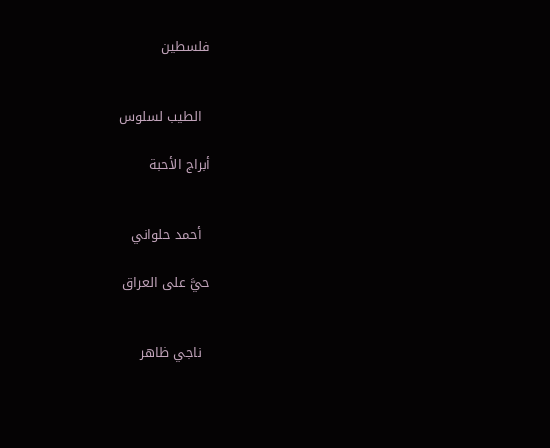فلسطين


  الطيب لسلوس

أبراج الأحبة


  أحمد حلواني

حيَّ على العراق


  ناجي ظاهر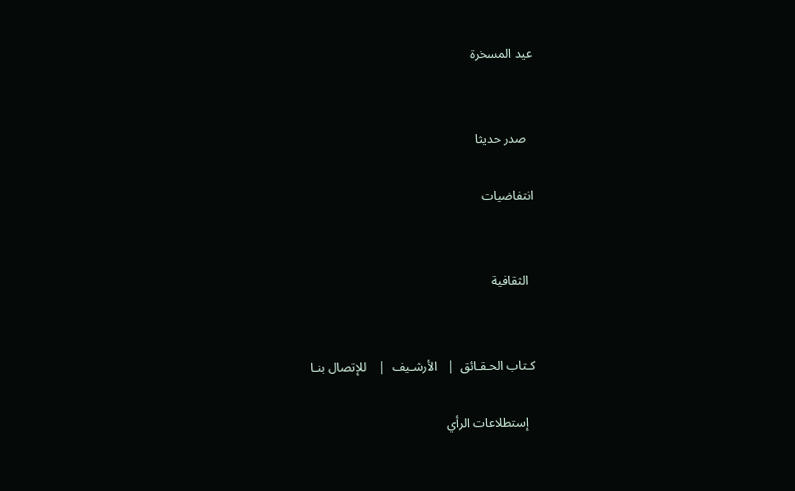عيد المسخرة


  صدر حديثا

انتفاضيات


  الثقافية


كـتاب الحـقـائق  |   الأرشـيف  |    للإتصال بنـا

  إستطلاعات الرأي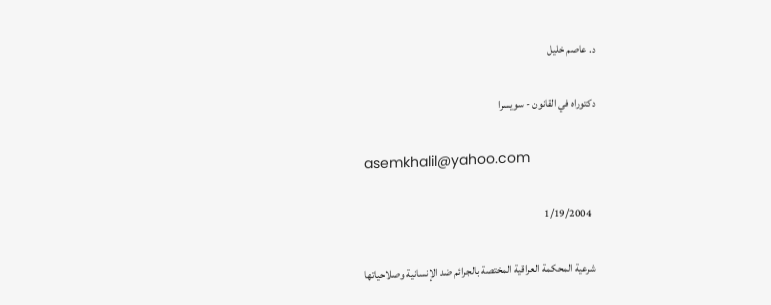د. عاصم خليل

دكتوراه في القانون - سويسرا

asemkhalil@yahoo.com

  1/19/2004

شرعية المحكمة العراقية المختصة بالجرائم ضد الإنسانية وصلاحياتها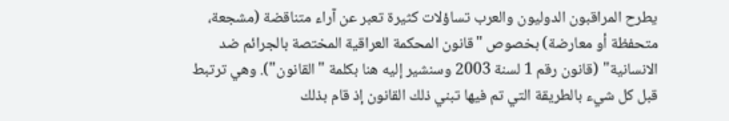يطرح المراقبون الدوليون والعرب تساؤلات كثيرة تعبر عن آراء متناقضة (مشجعة، متحفظة أو معارضة) بخصوص "قانون المحكمة العراقية المختصة بالجرائم ضد الانسانية" (قانون رقم 1 لسنة 2003 وسنشير إليه هنا بكلمة "القانون"). وهي ترتبط قبل كل شيء بالطريقة التي تم فيها تبني ذلك القانون إذ قام بذلك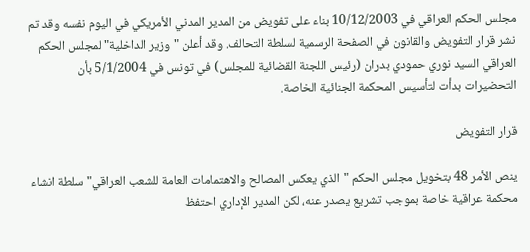مجلس الحكم العراقي في 10/12/2003 بناء على تفويض من المدير المدني الأمريكي في اليوم نفسه وقد تم نشر قرار التفويض والقانون في الصفحة الرسمية لسلطة التحالف. وقد أعلن "وزير الداخلية" لمجلس الحكم العراقي السيد نوري حمودي بدران (رئيس اللجنة القضائية للمجلس) في تونس في 5/1/2004 بأن التحضيرات بدأت لتأسيس المحكمة الجنائية الخاصة.

قرار التفويض

ينص الأمر 48 بتخويل مجلس الحكم "الذي يعكس المصالح والاهتمامات العامة للشعب العراقي" سلطة انشاء محكمة عراقية خاصة بموجب تشريع يصدر عنه، لكن المدير الإداري احتفظ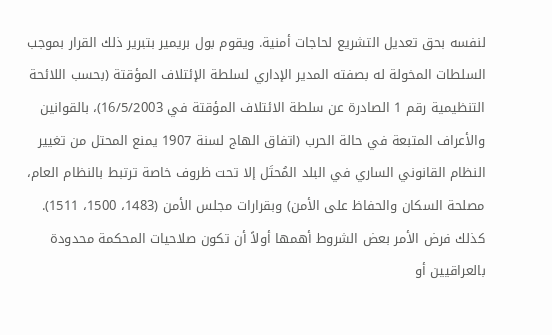لنفسه بحق تعديل التشريع لحاجات أمنية. ويقوم بول بريمير بتبرير ذلك القرار بموجب السلطات المخولة له بصفته المدير الإداري لسلطة الإئتلاف المؤقتة (بحسب اللائحة التنظيمية رقم 1 الصادرة عن سلطة الائتلاف المؤقتة في 16/5/2003)، بالقوانين والأعراف المتبعة في حالة الحرب (اتفاق الهاج لسنة 1907 يمنع المحتل من تغيير النظام القانوني الساري في البلد المُحتَل إلا تحت ظروف خاصة ترتبط بالنظام العام، مصلحة السكان والحفاظ على الأمن) وبقرارات مجلس الأمن (1483، 1500، 1511). كذلك فرض الأمر بعض الشروط أهمها أولاً أن تكون صلاحيات المحكمة محدودة بالعراقيين أو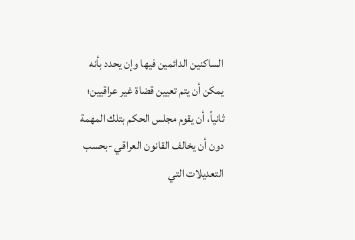الساكنين الدائمين فيها وإن يحدد بأنه يمكن أن يتم تعيين قضاة غير عراقيين؛ ثانياً، أن يقوم مجلس الحكم بتلك المهمة دون أن يخالف القانون العراقي -بحسب التعديلات التي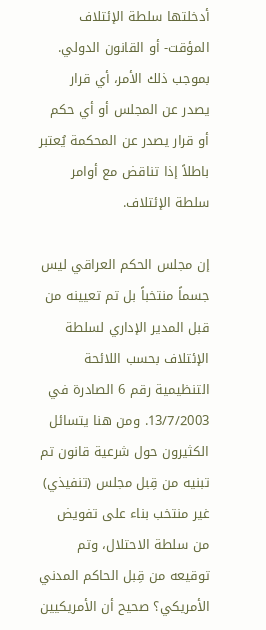أدخلتها سلطة الإئتلاف المؤقت- أو القانون الدولي. بموجب ذلك الأمر، أي قرار يصدر عن المجلس أو أي حكم أو قرار يصدر عن المحكمة يُعتبر باطلاً إذا تناقض مع أوامر سلطة الإئتلاف.

إن مجلس الحكم العراقي ليس جسماً منتخباً بل تم تعيينه من قبل المدير الإداري لسلطة الإئتلاف بحسب اللائحة التنظيمية رقم 6 الصادرة في 13/7/2003. ومن هنا يتسائل الكثيرون حول شرعية قانون تم تبنيه من قِبل مجلس (تنفيذي) غير منتخب بناء على تفويض من سلطة الاحتلال، وتم توقيعه من قِبل الحاكم المدني الأمريكي؟ صحيح أن الأمريكيين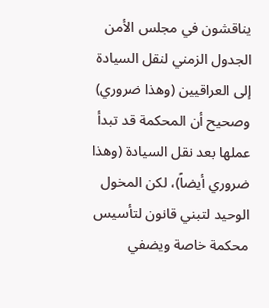يناقشون في مجلس الأمن الجدول الزمني لنقل السيادة إلى العراقيين (وهذا ضروري) وصحيح أن المحكمة قد تبدأ عملها بعد نقل السيادة (وهذا ضروري أيضاً)، لكن المخول الوحيد لتبني قانون لتأسيس محكمة خاصة ويضفي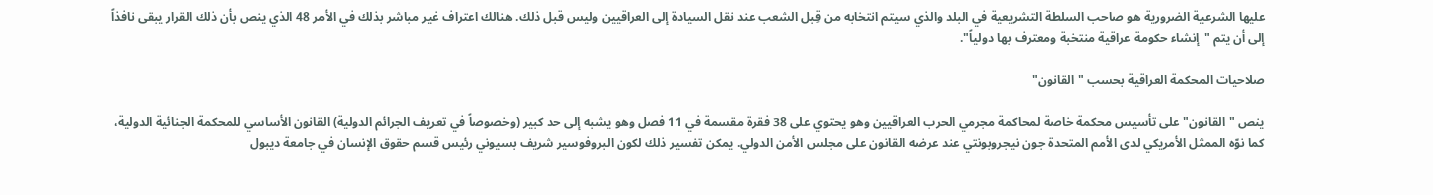عليها الشرعية الضرورية هو صاحب السلطة التشريعية في البلد والذي سيتم انتخابه من قِبل الشعب عند نقل السيادة إلى العراقيين وليس قبل ذلك. هنالك اعتراف غير مباشر بذلك في الأمر 48 الذي ينص بأن ذلك القرار يبقى نافذاً إلى أن يتم "إنشاء حكومة عراقية منتخبة ومعترف بها دولياً".

صلاحيات المحكمة العراقية بحسب "القانون"

ينص "القانون" على تأسيس محكمة خاصة لمحاكمة مجرمي الحرب العراقيين وهو يحتوي على 38 فقرة مقسمة في 11 فصل وهو يشبه إلى حد كبير (وخصوصاً في تعريف الجرائم الدولية) القانون الأساسي للمحكمة الجنائية الدولية، كما نوّه الممثل الأمريكي لدى الأمم المتحدة جون نيجروبونتي عند عرضه القانون على مجلس الأمن الدولي. يمكن تفسير ذلك لكون البروفوسير شريف بسيوني رئيس قسم حقوق الإنسان في جامعة ديبول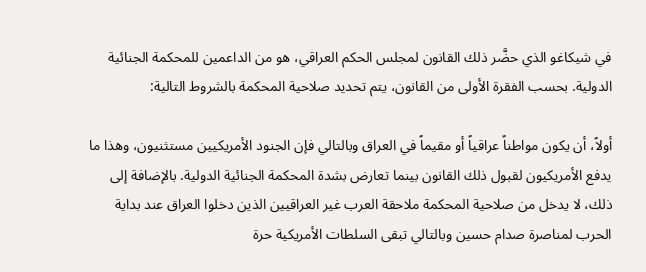في شيكاغو الذي حضَّر ذلك القانون لمجلس الحكم العراقي، هو من الداعمين للمحكمة الجنائية الدولية. بحسب الفقرة الأولى من القانون، يتم تحديد صلاحية المحكمة بالشروط التالية:

أولاً، أن يكون مواطناً عراقياً أو مقيماً في العراق وبالتالي فإن الجنود الأمريكيين مستثنيون، وهذا ما يدفع الأمريكيون لقبول ذلك القانون بينما تعارض بشدة المحكمة الجنائية الدولية. بالإضافة إلى ذلك، لا يدخل من صلاحية المحكمة ملاحقة العرب غير العراقيين الذين دخلوا العراق عند بداية الحرب لمناصرة صدام حسين وبالتالي تبقى السلطات الأمريكية حرة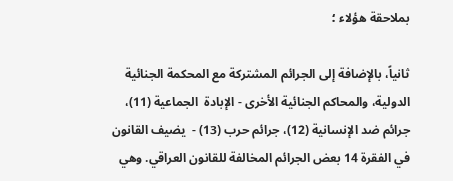بملاحقة هؤلاء ؛

ثانياً، بالإضافة إلى الجرائم المشتركة مع المحكمة الجنائية الدولية، والمحاكم الجنائية الأخرى - الإبادة  الجماعية (11)، جرائم ضد الإنسانية (12)، جرائم حرب (13) -  يضيف القانون في الفقرة 14 بعض الجرائم المخالفة للقانون العراقي. وهي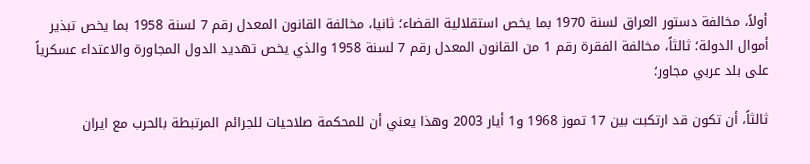أولاً، مخالفة دستور العراق لسنة 1970 بما يخص استقلالية القضاء؛ ثانيا، مخالفة القانون المعدل رقم 7 لسنة 1958 بما يخص تبذير أموال الدولة؛ ثالثاً، مخالفة الفقرة رقم 1 من القانون المعدل رقم 7 لسنة 1958 والذي يخص تهديد الدول المجاورة والاعتداء عسكرياً على بلد عربي مجاور؛

ثالثاً، أن تكون قد ارتكبت بين 17 تموز 1968 و1 أيار 2003 وهذا يعني أن للمحكمة صلاحيات للجرائم المرتبطة بالحرب مع ايران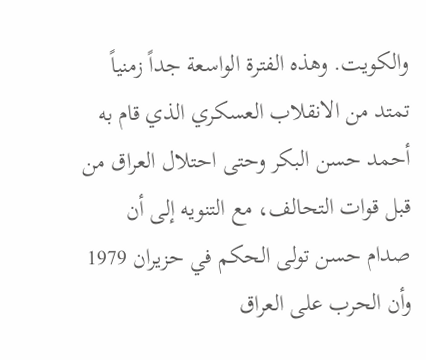والكويت. وهذه الفترة الواسعة جداً زمنياً تمتد من الانقلاب العسكري الذي قام به أحمد حسن البكر وحتى احتلال العراق من قبل قوات التحالف، مع التنويه إلى أن صدام حسن تولى الحكم في حزيران 1979 وأن الحرب على العراق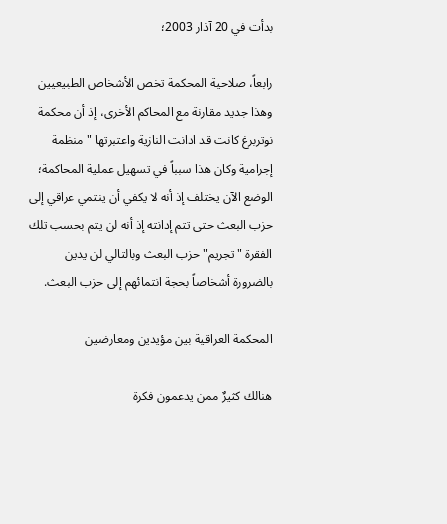بدأت في 20 آذار 2003؛

رابعاً، صلاحية المحكمة تخص الأشخاص الطبيعيين وهذا جديد مقارنة مع المحاكم الأخرى، إذ أن محكمة نوتربرغ كانت قد ادانت النازية واعتبرتها "منظمة إجرامية وكان هذا سبباً في تسهيل عملية المحاكمة؛ الوضع الآن يختلف إذ أنه لا يكفي أن ينتمي عراقي إلى حزب البعث حتى تتم إدانته إذ أنه لن يتم بحسب تلك الفقرة "تجريم" حزب البعث وبالتالي لن يدين بالضرورة أشخاصاً بحجة انتمائهم إلى حزب البعث.

المحكمة العراقية بين مؤيدين ومعارضين

هنالك كثيرٌ ممن يدعمون فكرة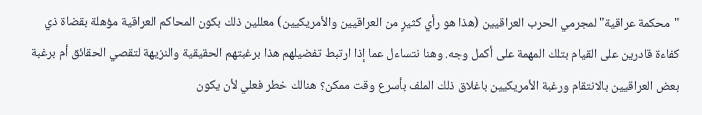"محكمة عراقية" لمجرمي الحرب العراقيين (هذا هو رأي كثيرٍ من العراقيين والأمريكيين) معللين ذلك بكون المحاكم العراقية مؤهلة بقضاة ذي كفاءة قادرين على القيام بتلك المهمة على أكمل وجه. وهنا نتساءل عما إذا ارتبط تفضيلهم هذا برغبتهم الحقيقية والنزيهة لتقصي الحقائق أم برغبة بعض العراقيين بالانتقام ورغبة الأمريكيين باغلاق ذلك الملف بأسرع وقت ممكن؟ هنالك خطر فعلي لأن يكون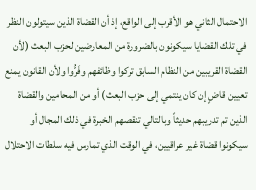الاحتمال الثاني هو الأقرب إلى الواقع، إذ أن القضاة الذين سيتولون النظر في تلك القضايا سيكونون بالضرورة من المعارضين لحزب البعث (لأن القضاة القريبين من النظام السابق تركوا وظائفهم وفَرُّوا ولأن القانون يمنع تعيين قاضٍ إن كان ينتمي إلى حزب البعث) أو من المحامين والقضاة الذين تم تدريبهم حديثاً وبالتالي تنقصهم الخبرة في ذلك المجال أو سيكونوا قضاة غير عراقيين، في الوقت الذي تمارس فيه سلطات الاحتلال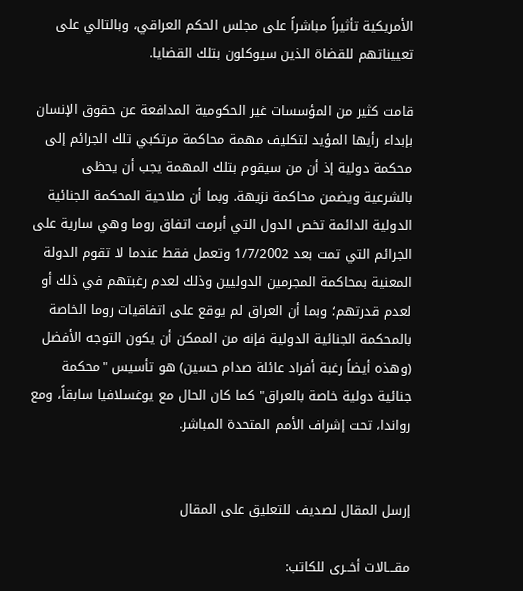الأمريكية تأثيراً مباشراً على مجلس الحكم العراقي، وبالتالي على تعييناتهم للقضاة الذين سيوكلون بتلك القضايا.

قامت كثير من المؤسسات غير الحكومية المدافعة عن حقوق الإنسان بإبداء رأيها المؤيد لتكليف مهمة محاكمة مرتكبي تلك الجرائم إلى محكمة دولية إذ أن من سيقوم بتلك المهمة يجب أن يحظى بالشرعية ويضمن محاكمة نزيهة. وبما أن صلاحية المحكمة الجنائية الدولية الدائمة تخص الدول التي أبرمت اتفاق روما وهي سارية على الجرائم التي تمت بعد 1/7/2002 وتعمل فقط عندما لا تقوم الدولة المعنية بمحاكمة المجرمين الدوليين وذلك لعدم رغبتهم في ذلك أو لعدم قدرتهم؛ وبما أن العراق لم يوقع على اتفاقيات روما الخاصة بالمحكمة الجنائية الدولية فإنه من الممكن أن يكون التوجه الأفضل (وهذه أيضاً رغبة أفراد عائلة صدام حسين) هو تأسيس "محكمة جنائية دولية خاصة بالعراق" كما كان الحال مع يوغسلافيا سابقاً، ومع رواندا، تحت إشراف الأمم المتحدة المباشر.


إرسل المقال لصديف للتعليق على المقال

مقـــالات أخــرى للكاتب: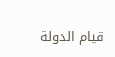قيام الدولة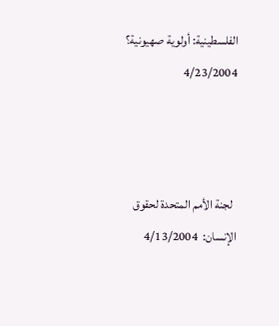الفلسطينية: أولوية صهيونية؟  4/23/2004



  لجنة الأمم المتحدة لحقوق الإنسان:  4/13/2004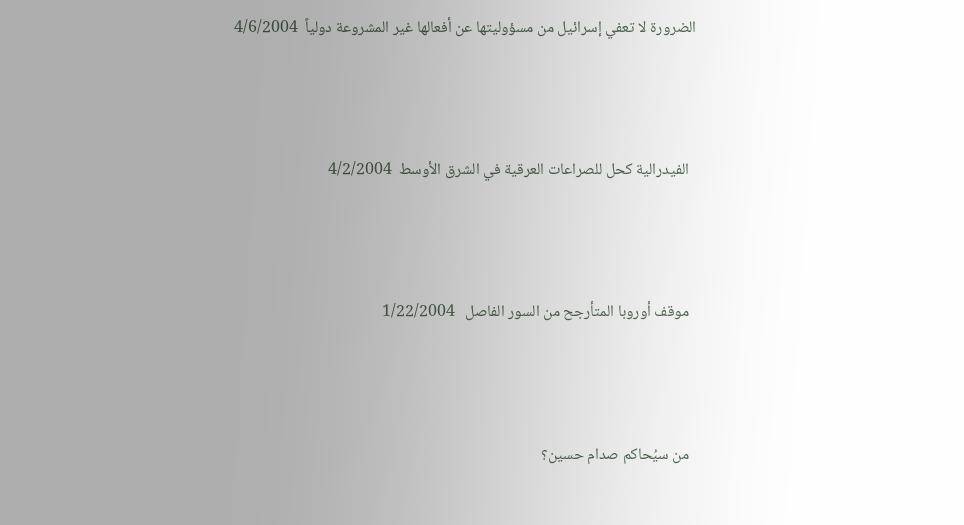الضرورة لا تعفي إسرائيل من مسؤوليتها عن أفعالها غير المشروعة دولياً  4/6/2004



  الفيدرالية كحل للصراعات العرقية في الشرق الأوسط  4/2/2004



  موقف أوروبا المتأرجح من السور الفاصل   1/22/2004



  من سيُحاكم صدام حسين؟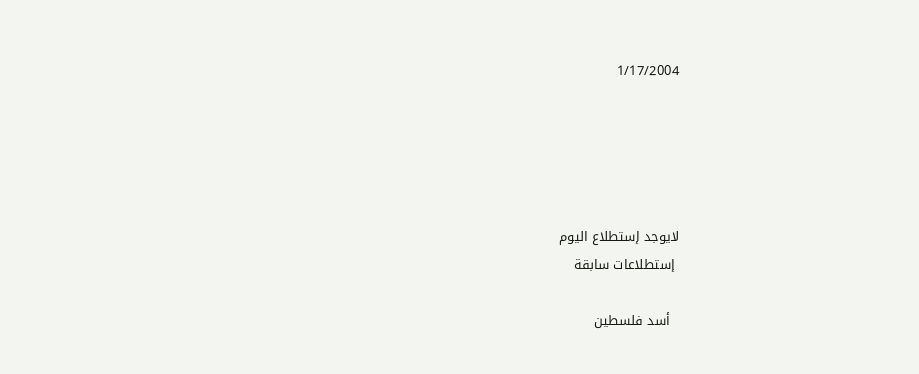1/17/2004





لايوجد إستطلاع اليوم
 إستطلاعات سابقة

  أسد فلسطين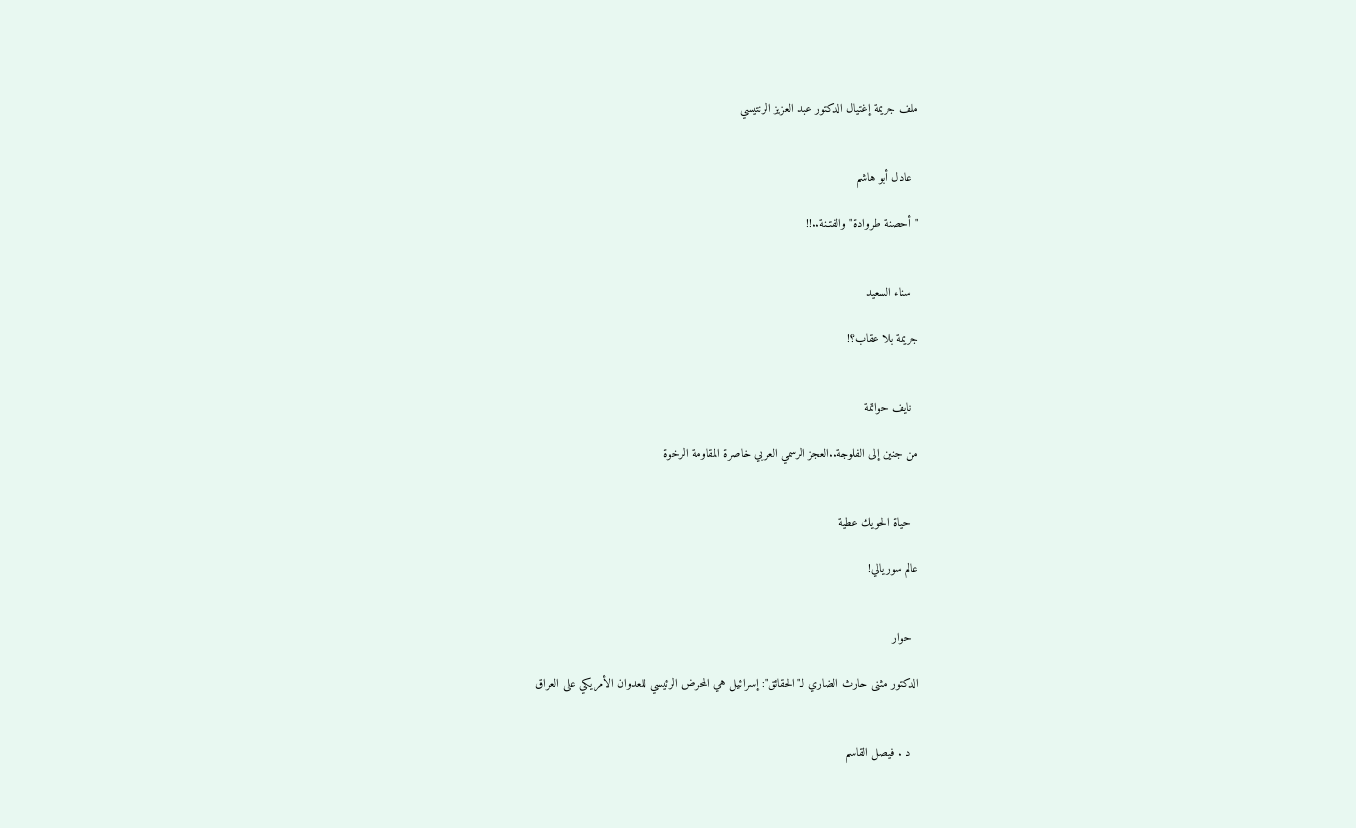ملف جريمة إغتيال الدكتور عبد العزيز الرنتيسي


  عادل أبو هاشم

"أحصنة طروادة" والفتـنة..!!


  سناء السعيد

جريمة بلا عقاب؟!


  نايف حواتمة

من جنين إلى الفلوجة..العجز الرسمي العربي خاصرة المقاومة الرخوة


  حياة الحويك عطية

عالم سوريالي!


  حوار

الدكتور مثنى حارث الضاري لـ"الحقائق": إسرائيل هي المحرض الرئيسي للعدوان الأمريكي على العراق


  د . فيصل القاسم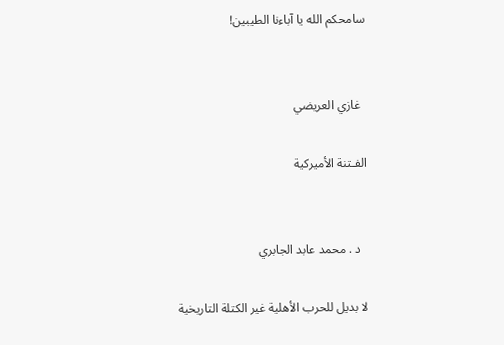سامحكم الله يا آباءنا الطيبين!


  غازي العريضي

الفـتنة الأميركية


  د . محمد عابد الجابري

لا بديل للحرب الأهلية غير الكتلة التاريخية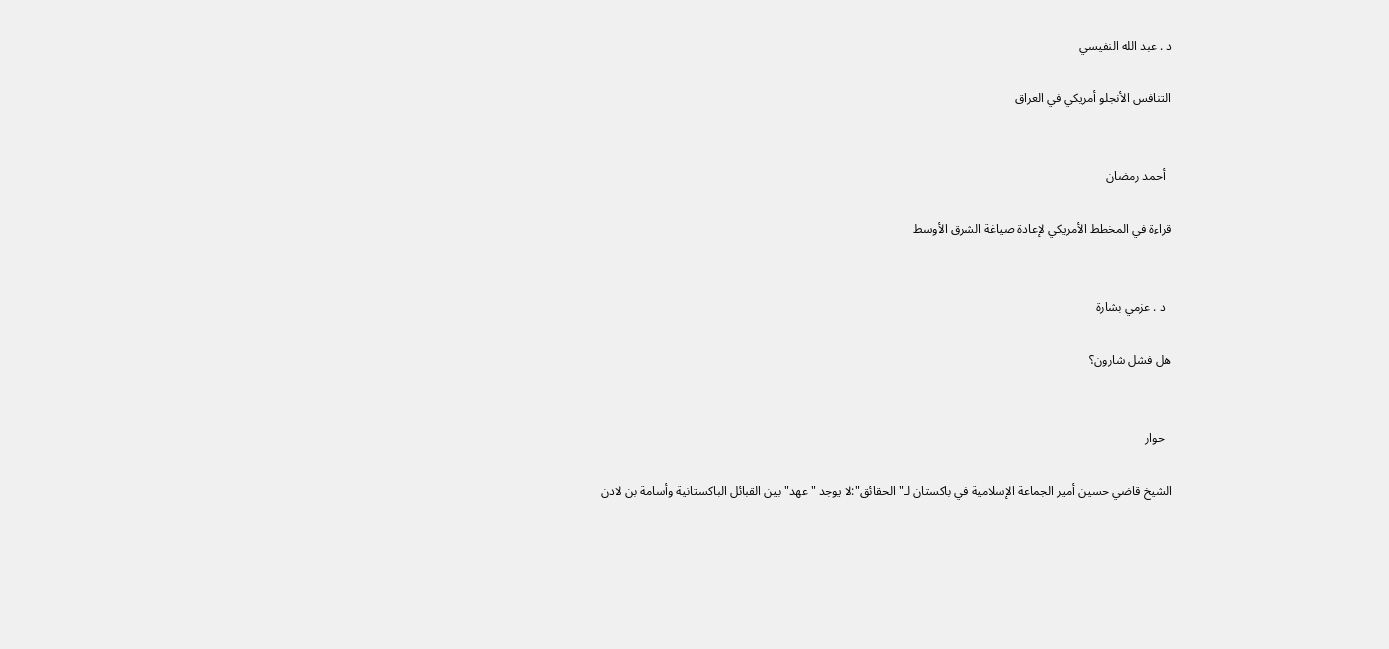د . عبد الله النفيسي

التنافس الأنجلو أمريكي في العراق


  أحمد رمضان

قراءة في المخطط الأمريكي لإعادة صياغة الشرق الأوسط


  د . عزمي بشارة

هل فشل شارون؟


  حوار

الشيخ قاضي حسين أمير الجماعة الإسلامية في باكستان لـ"الحقائق":لا يوجد "عهد" بين القبائل الباكستانية وأسامة بن لادن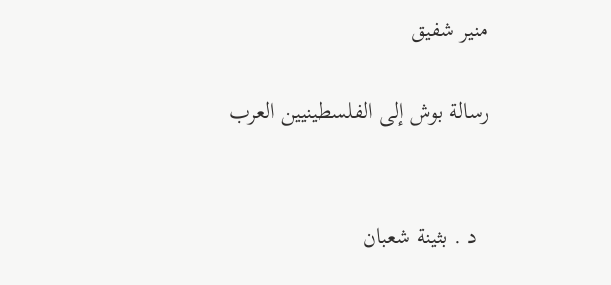منير شفيق

رسالة بوش إلى الفلسطينيين العرب


  د . بثينة شعبان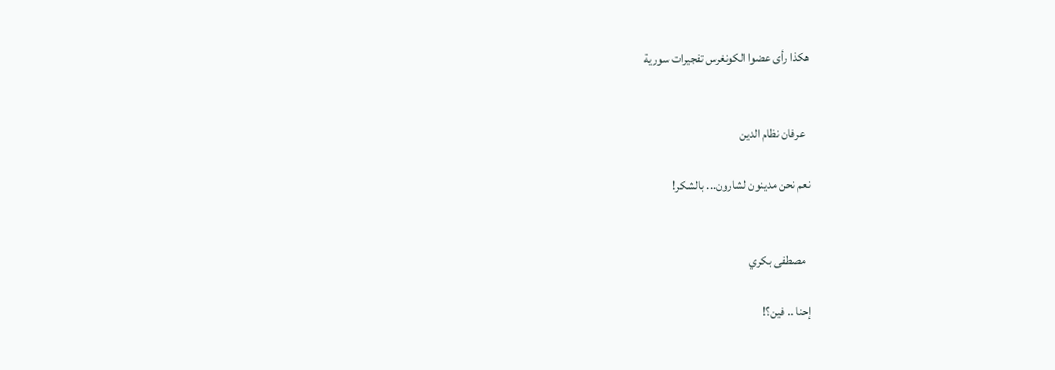هكذا رأى عضوا الكونغرس تفجيرات سورية


  عرفان نظام الدين

نعم نحن مدينون لشارون... بالشكر!


  مصطفى بكري

إحنا .. فين؟!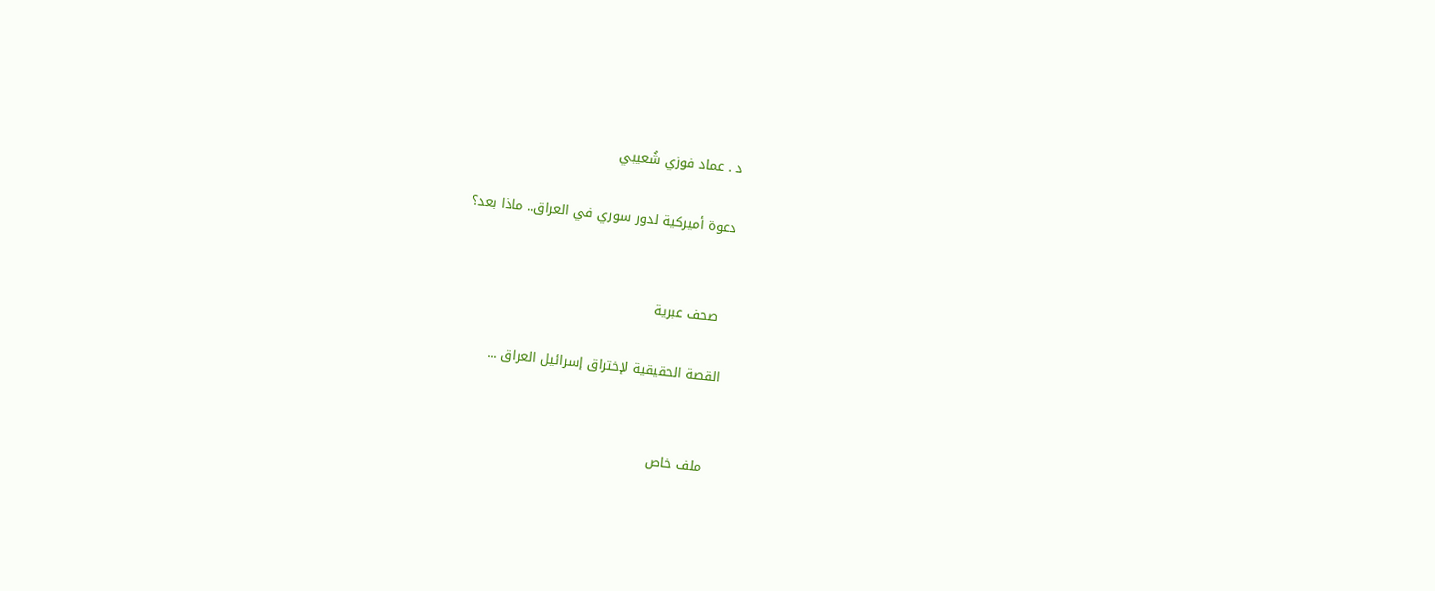د . عماد فوزي شُعيبي

دعوة أميركية لدور سوري في العراق.. ماذا بعد؟


  صحف عبرية

القصة الحقيقية لإختراق إسرائيل العراق ...


  ملف خاص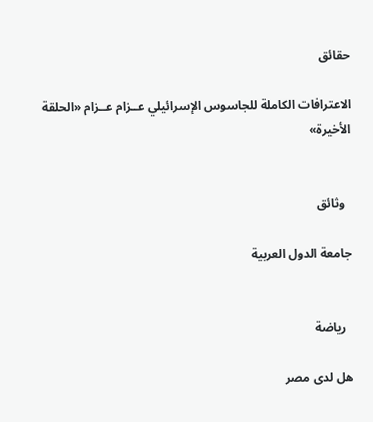حقائق

الاعترافات الكاملة للجاسوس الإسرائيلي عــزام عــزام «الحلقة الأخيرة»


  وثائق

جامعة الدول العربية


  رياضة

هل لدى مصر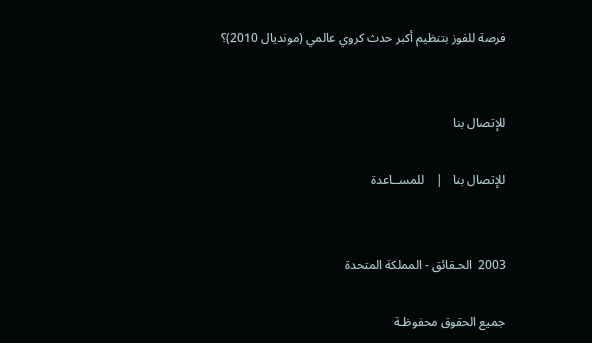فرصة للفوز بتنظيم أكبر حدث كروي عالمي (مونديال 2010)؟


للإتصال بنا

للإتصال بنا   |    للمســاعدة


2003  الحـقائق - المملكة المتحدة

جميع الحقوق محفوظـة